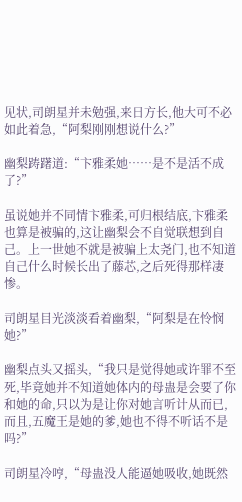见状,司朗星并未勉强,来日方长,他大可不必如此着急,“阿梨刚刚想说什么?”

幽梨踌躇道:“卞雅柔她……是不是活不成了?”

虽说她并不同情卞雅柔,可归根结底,卞雅柔也算是被骗的,这让幽梨会不自觉联想到自己。上一世她不就是被骗上太尧门,也不知道自己什么时候长出了藤芯,之后死得那样凄惨。

司朗星目光淡淡看着幽梨,“阿梨是在怜悯她?”

幽梨点头又摇头,“我只是觉得她或许罪不至死,毕竟她并不知道她体内的母蛊是会要了你和她的命,只以为是让你对她言听计从而已,而且,五魔王是她的爹,她也不得不听话不是吗?”

司朗星冷哼,“母蛊没人能逼她吸收,她既然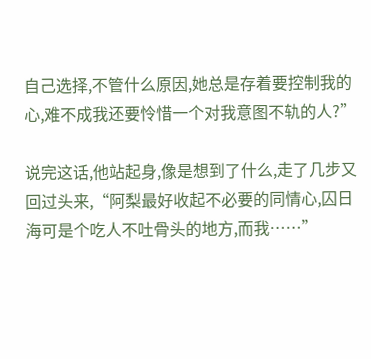自己选择,不管什么原因,她总是存着要控制我的心,难不成我还要怜惜一个对我意图不轨的人?”

说完这话,他站起身,像是想到了什么,走了几步又回过头来,“阿梨最好收起不必要的同情心,囚日海可是个吃人不吐骨头的地方,而我……”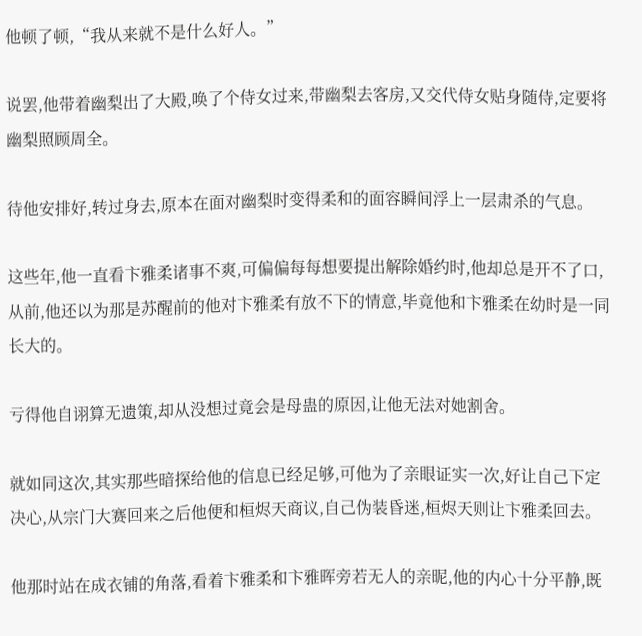他顿了顿,“我从来就不是什么好人。”

说罢,他带着幽梨出了大殿,唤了个侍女过来,带幽梨去客房,又交代侍女贴身随侍,定要将幽梨照顾周全。

待他安排好,转过身去,原本在面对幽梨时变得柔和的面容瞬间浮上一层肃杀的气息。

这些年,他一直看卞雅柔诸事不爽,可偏偏每每想要提出解除婚约时,他却总是开不了口,从前,他还以为那是苏醒前的他对卞雅柔有放不下的情意,毕竟他和卞雅柔在幼时是一同长大的。

亏得他自诩算无遗策,却从没想过竟会是母蛊的原因,让他无法对她割舍。

就如同这次,其实那些暗探给他的信息已经足够,可他为了亲眼证实一次,好让自己下定决心,从宗门大赛回来之后他便和桓烬天商议,自己伪装昏迷,桓烬天则让卞雅柔回去。

他那时站在成衣铺的角落,看着卞雅柔和卞雅晖旁若无人的亲昵,他的内心十分平静,既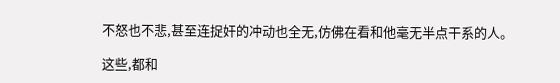不怒也不悲,甚至连捉奸的冲动也全无,仿佛在看和他毫无半点干系的人。

这些,都和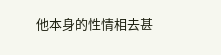他本身的性情相去甚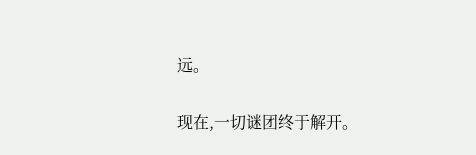远。

现在,一切谜团终于解开。